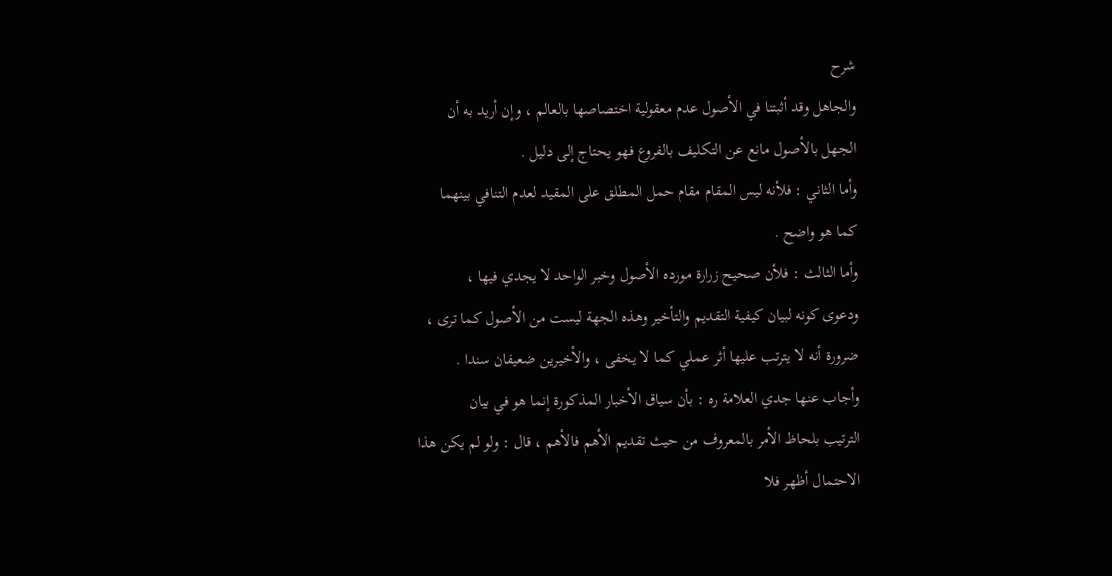شرح
والجاهل وقد أثبتنا في الأصول عدم معقولية اختصاصها بالعالم ، وإن أريد به أن
الجهل بالأصول مانع عن التكليف بالفروع فهو يحتاج إلى دليل .
وأما الثاني : فلأنه ليس المقام مقام حمل المطلق على المقيد لعدم التنافي بينهما
كما هو واضح .
وأما الثالث : فلأن صحيح زرارة مورده الأصول وخبر الواحد لا يجدي فيها ،
ودعوى كونه لبيان كيفية التقديم والتأخير وهذه الجهة ليست من الأصول كما ترى ،
ضرورة أنه لا يترتب عليها أثر عملي كما لا يخفى ، والأخيرين ضعيفان سندا .
وأجاب عنها جدي العلامة ره : بأن سياق الأخبار المذكورة إنما هو في بيان
الترتيب بلحاظ الأمر بالمعروف من حيث تقديم الأهم فالأهم ، قال : ولو لم يكن هذا
الاحتمال أظهر فلا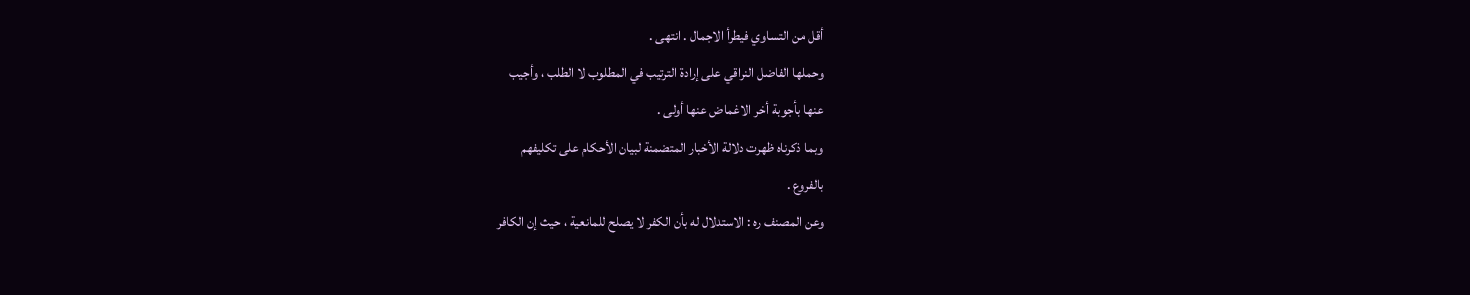أقل من التساوي فيطرأ الاجمال . انتهى .
وحملها الفاضل النراقي على إرادة الترتيب في المطلوب لا الطلب ، وأجيب
عنها بأجوبة أخر الاغماض عنها أولى .
وبما ذكرناه ظهرت دلالة الأخبار المتضمنة لبيان الأحكام على تكليفهم
بالفروع .
وعن المصنف ره : الاستدلال له بأن الكفر لا يصلح للمانعية ، حيث إن الكافر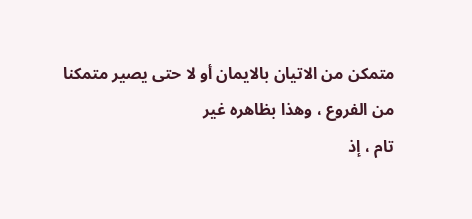متمكن من الاتيان بالايمان أو لا حتى يصير متمكنا من الفروع ، وهذا بظاهره غير
تام ، إذ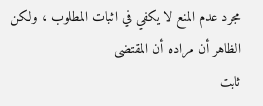مجرد عدم المنع لا يكفي في اثبات المطلوب ، ولكن الظاهر أن مراده أن المقتضى
ثابت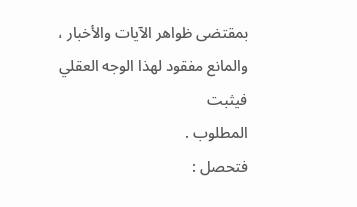بمقتضى ظواهر الآيات والأخبار ، والمانع مفقود لهذا الوجه العقلي فيثبت
المطلوب .
فتحصل :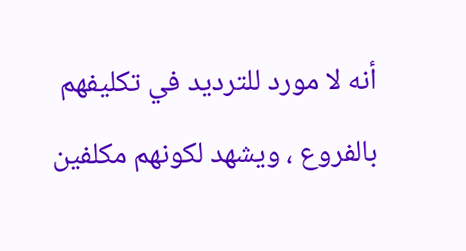أنه لا مورد للترديد في تكليفهم بالفروع ، ويشهد لكونهم مكلفين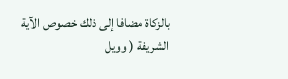بالزكاة مضافا إلى ذلك خصوص الآية الشريفة ( وويل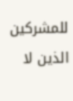للمشركين الذين لا